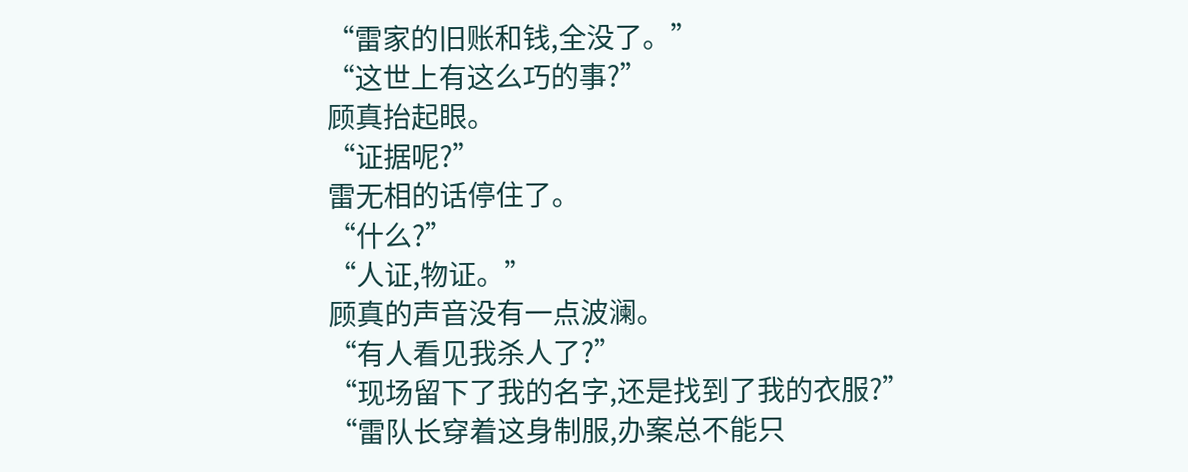“雷家的旧账和钱,全没了。”
“这世上有这么巧的事?”
顾真抬起眼。
“证据呢?”
雷无相的话停住了。
“什么?”
“人证,物证。”
顾真的声音没有一点波澜。
“有人看见我杀人了?”
“现场留下了我的名字,还是找到了我的衣服?”
“雷队长穿着这身制服,办案总不能只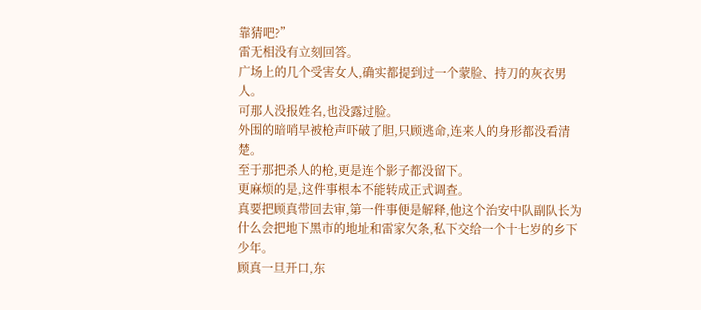靠猜吧?”
雷无相没有立刻回答。
广场上的几个受害女人,确实都提到过一个蒙脸、持刀的灰衣男人。
可那人没报姓名,也没露过脸。
外围的暗哨早被枪声吓破了胆,只顾逃命,连来人的身形都没看清楚。
至于那把杀人的枪,更是连个影子都没留下。
更麻烦的是,这件事根本不能转成正式调查。
真要把顾真带回去审,第一件事便是解释,他这个治安中队副队长为什么会把地下黑市的地址和雷家欠条,私下交给一个十七岁的乡下少年。
顾真一旦开口,东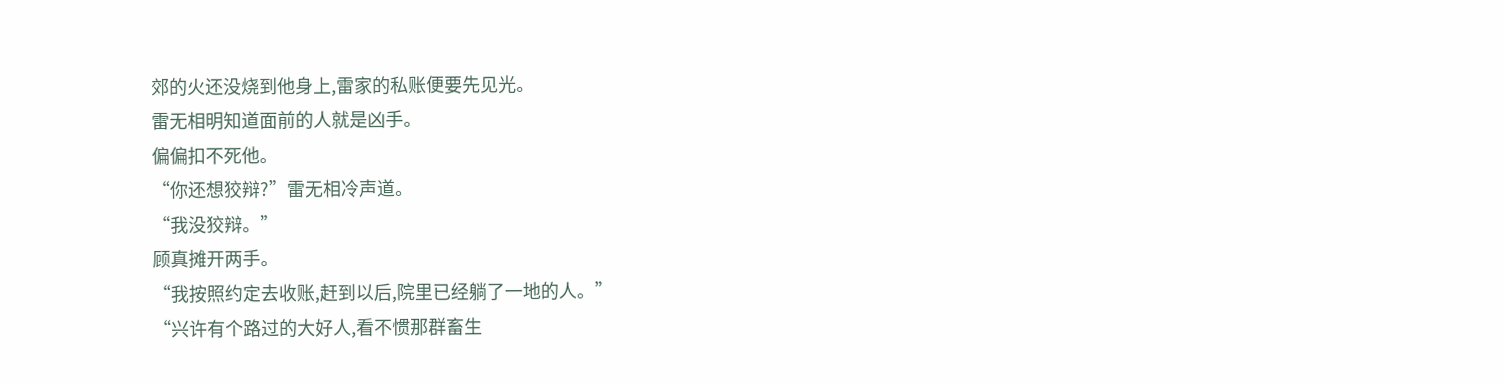郊的火还没烧到他身上,雷家的私账便要先见光。
雷无相明知道面前的人就是凶手。
偏偏扣不死他。
“你还想狡辩?”雷无相冷声道。
“我没狡辩。”
顾真摊开两手。
“我按照约定去收账,赶到以后,院里已经躺了一地的人。”
“兴许有个路过的大好人,看不惯那群畜生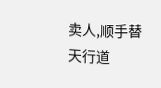卖人,顺手替天行道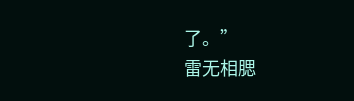了。”
雷无相腮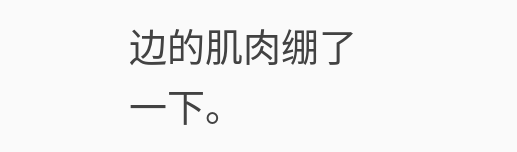边的肌肉绷了一下。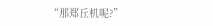“那郑丘机呢?”